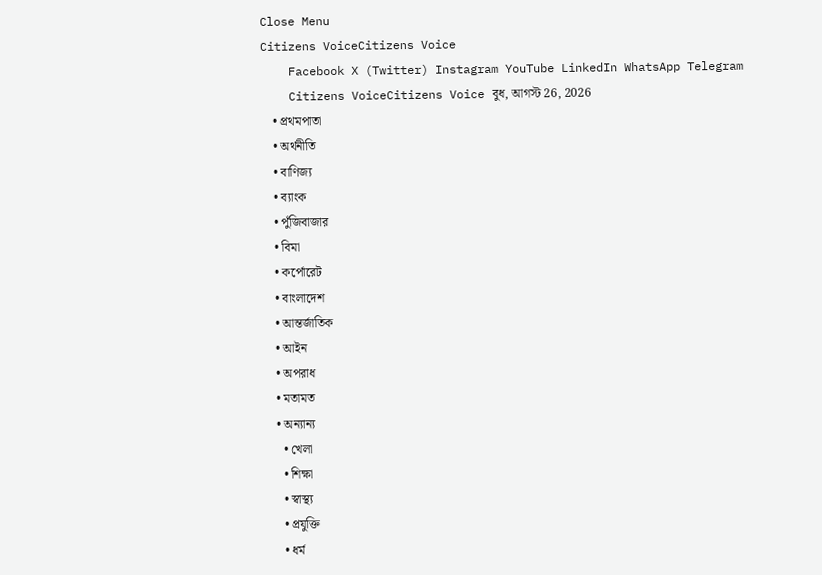Close Menu
Citizens VoiceCitizens Voice
    Facebook X (Twitter) Instagram YouTube LinkedIn WhatsApp Telegram
    Citizens VoiceCitizens Voice বুধ, আগস্ট 26, 2026
    • প্রথমপাতা
    • অর্থনীতি
    • বাণিজ্য
    • ব্যাংক
    • পুঁজিবাজার
    • বিমা
    • কর্পোরেট
    • বাংলাদেশ
    • আন্তর্জাতিক
    • আইন
    • অপরাধ
    • মতামত
    • অন্যান্য
      • খেলা
      • শিক্ষা
      • স্বাস্থ্য
      • প্রযুক্তি
      • ধর্ম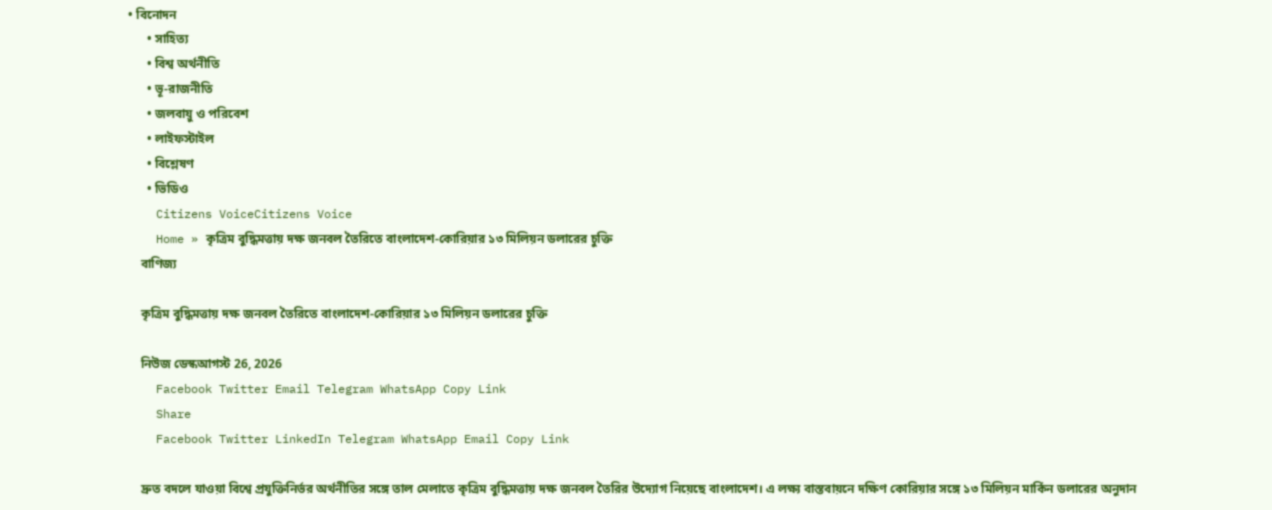• বিনোদন
      • সাহিত্য
      • বিশ্ব অর্থনীতি
      • ভূ-রাজনীতি
      • জলবায়ু ও পরিবেশ
      • লাইফস্টাইল
      • বিশ্লেষণ
      • ভিডিও
    Citizens VoiceCitizens Voice
    Home » কৃত্রিম বুদ্ধিমত্তায় দক্ষ জনবল তৈরিতে বাংলাদেশ-কোরিয়ার ১৩ মিলিয়ন ডলারের চুক্তি
    বাণিজ্য

    কৃত্রিম বুদ্ধিমত্তায় দক্ষ জনবল তৈরিতে বাংলাদেশ-কোরিয়ার ১৩ মিলিয়ন ডলারের চুক্তি

    নিউজ ডেস্কআগস্ট 26, 2026
    Facebook Twitter Email Telegram WhatsApp Copy Link
    Share
    Facebook Twitter LinkedIn Telegram WhatsApp Email Copy Link

    দ্রুত বদলে যাওয়া বিশ্বে প্রযুক্তিনির্ভর অর্থনীতির সঙ্গে তাল মেলাতে কৃত্রিম বুদ্ধিমত্তায় দক্ষ জনবল তৈরির উদ্যোগ নিয়েছে বাংলাদেশ। এ লক্ষ্য বাস্তবায়নে দক্ষিণ কোরিয়ার সঙ্গে ১৩ মিলিয়ন মার্কিন ডলারের অনুদান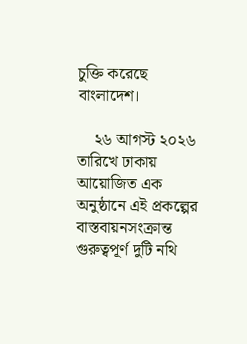চুক্তি করেছে বাংলাদেশ।

    ২৬ আগস্ট ২০২৬ তারিখে ঢাকায় আয়োজিত এক অনুষ্ঠানে এই প্রকল্পের বাস্তবায়নসংক্রান্ত গুরুত্বপূর্ণ দুটি নথি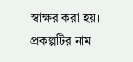স্বাক্ষর করা হয়। প্রকল্পটির নাম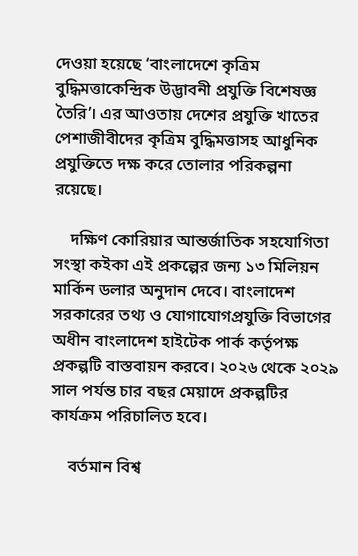দেওয়া হয়েছে ‘বাংলাদেশে কৃত্রিম বুদ্ধিমত্তাকেন্দ্রিক উদ্ভাবনী প্রযুক্তি বিশেষজ্ঞ তৈরি’। এর আওতায় দেশের প্রযুক্তি খাতের পেশাজীবীদের কৃত্রিম বুদ্ধিমত্তাসহ আধুনিক প্রযুক্তিতে দক্ষ করে তোলার পরিকল্পনা রয়েছে।

    দক্ষিণ কোরিয়ার আন্তর্জাতিক সহযোগিতা সংস্থা কইকা এই প্রকল্পের জন্য ১৩ মিলিয়ন মার্কিন ডলার অনুদান দেবে। বাংলাদেশ সরকারের তথ্য ও যোগাযোগপ্রযুক্তি বিভাগের অধীন বাংলাদেশ হাইটেক পার্ক কর্তৃপক্ষ প্রকল্পটি বাস্তবায়ন করবে। ২০২৬ থেকে ২০২৯ সাল পর্যন্ত চার বছর মেয়াদে প্রকল্পটির কার্যক্রম পরিচালিত হবে।

    বর্তমান বিশ্ব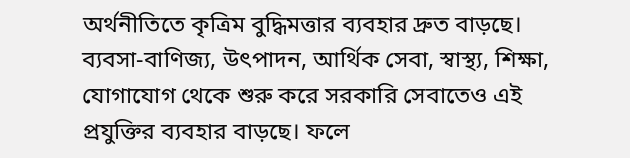অর্থনীতিতে কৃত্রিম বুদ্ধিমত্তার ব্যবহার দ্রুত বাড়ছে। ব্যবসা-বাণিজ্য, উৎপাদন, আর্থিক সেবা, স্বাস্থ্য, শিক্ষা, যোগাযোগ থেকে শুরু করে সরকারি সেবাতেও এই প্রযুক্তির ব্যবহার বাড়ছে। ফলে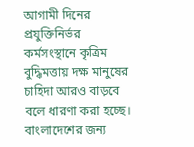আগামী দিনের প্রযুক্তিনির্ভর কর্মসংস্থানে কৃত্রিম বুদ্ধিমত্তায় দক্ষ মানুষের চাহিদা আরও বাড়বে বলে ধারণা করা হচ্ছে। বাংলাদেশের জন্য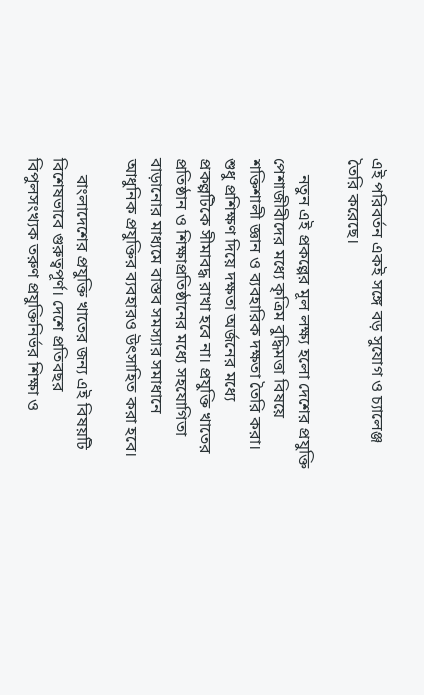এই পরিবর্তন একই সঙ্গে বড় সুযোগ ও চ্যালেঞ্জ তৈরি করেছে।

    নতুন এই প্রকল্পের মূল লক্ষ্য হলো দেশের প্রযুক্তি পেশাজীবীদের মধ্যে কৃত্রিম বুদ্ধিমত্তা বিষয়ে শক্তিশালী জ্ঞান ও ব্যবহারিক দক্ষতা তৈরি করা। শুধু প্রশিক্ষণ দিয়ে দক্ষতা অর্জনের মধ্যে প্রকল্পটিকে সীমাবদ্ধ রাখা হবে না। প্রযুক্তি খাতের প্রতিষ্ঠান ও শিক্ষাপ্রতিষ্ঠানের মধ্যে সহযোগিতা বাড়ানোর মাধ্যমে বাস্তব সমস্যার সমাধানে আধুনিক প্রযুক্তির ব্যবহারও উৎসাহিত করা হবে।

    বাংলাদেশের প্রযুক্তি খাতের জন্য এই বিষয়টি বিশেষভাবে গুরুত্বপূর্ণ। দেশে প্রতিবছর বিপুলসংখ্যক তরুণ প্রযুক্তিনির্ভর শিক্ষা ও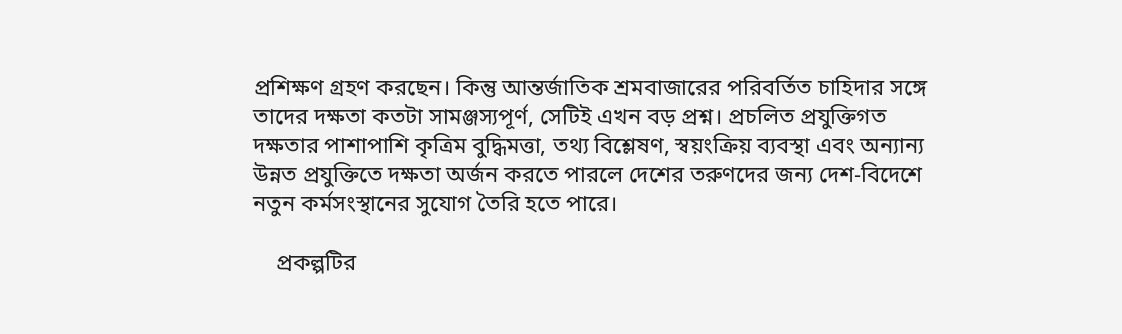প্রশিক্ষণ গ্রহণ করছেন। কিন্তু আন্তর্জাতিক শ্রমবাজারের পরিবর্তিত চাহিদার সঙ্গে তাদের দক্ষতা কতটা সামঞ্জস্যপূর্ণ, সেটিই এখন বড় প্রশ্ন। প্রচলিত প্রযুক্তিগত দক্ষতার পাশাপাশি কৃত্রিম বুদ্ধিমত্তা, তথ্য বিশ্লেষণ, স্বয়ংক্রিয় ব্যবস্থা এবং অন্যান্য উন্নত প্রযুক্তিতে দক্ষতা অর্জন করতে পারলে দেশের তরুণদের জন্য দেশ-বিদেশে নতুন কর্মসংস্থানের সুযোগ তৈরি হতে পারে।

    প্রকল্পটির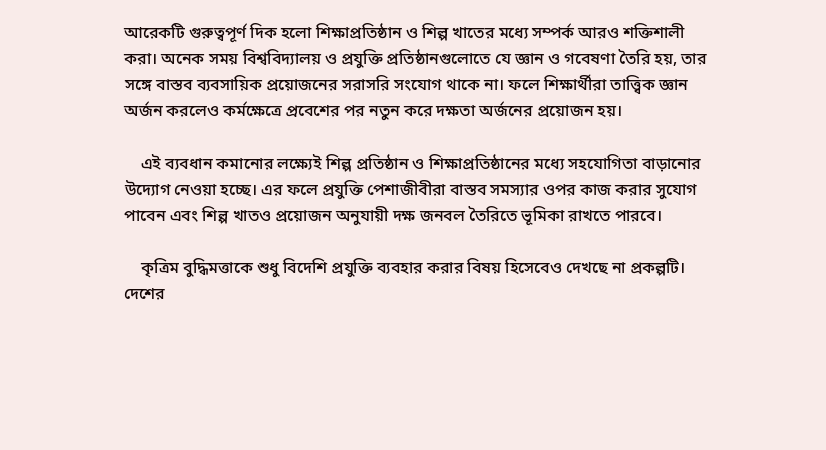আরেকটি গুরুত্বপূর্ণ দিক হলো শিক্ষাপ্রতিষ্ঠান ও শিল্প খাতের মধ্যে সম্পর্ক আরও শক্তিশালী করা। অনেক সময় বিশ্ববিদ্যালয় ও প্রযুক্তি প্রতিষ্ঠানগুলোতে যে জ্ঞান ও গবেষণা তৈরি হয়, তার সঙ্গে বাস্তব ব্যবসায়িক প্রয়োজনের সরাসরি সংযোগ থাকে না। ফলে শিক্ষার্থীরা তাত্ত্বিক জ্ঞান অর্জন করলেও কর্মক্ষেত্রে প্রবেশের পর নতুন করে দক্ষতা অর্জনের প্রয়োজন হয়।

    এই ব্যবধান কমানোর লক্ষ্যেই শিল্প প্রতিষ্ঠান ও শিক্ষাপ্রতিষ্ঠানের মধ্যে সহযোগিতা বাড়ানোর উদ্যোগ নেওয়া হচ্ছে। এর ফলে প্রযুক্তি পেশাজীবীরা বাস্তব সমস্যার ওপর কাজ করার সুযোগ পাবেন এবং শিল্প খাতও প্রয়োজন অনুযায়ী দক্ষ জনবল তৈরিতে ভূমিকা রাখতে পারবে।

    কৃত্রিম বুদ্ধিমত্তাকে শুধু বিদেশি প্রযুক্তি ব্যবহার করার বিষয় হিসেবেও দেখছে না প্রকল্পটি। দেশের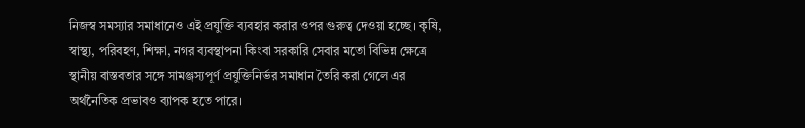নিজস্ব সমস্যার সমাধানেও এই প্রযুক্তি ব্যবহার করার ওপর গুরুত্ব দেওয়া হচ্ছে। কৃষি, স্বাস্থ্য, পরিবহণ, শিক্ষা, নগর ব্যবস্থাপনা কিংবা সরকারি সেবার মতো বিভিন্ন ক্ষেত্রে স্থানীয় বাস্তবতার সঙ্গে সামঞ্জস্যপূর্ণ প্রযুক্তিনির্ভর সমাধান তৈরি করা গেলে এর অর্থনৈতিক প্রভাবও ব্যাপক হতে পারে।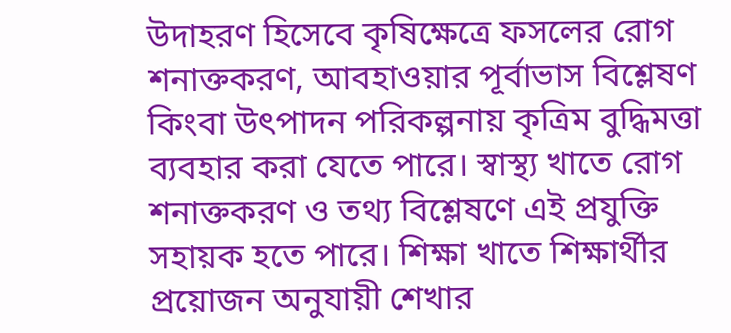উদাহরণ হিসেবে কৃষিক্ষেত্রে ফসলের রোগ শনাক্তকরণ, আবহাওয়ার পূর্বাভাস বিশ্লেষণ কিংবা উৎপাদন পরিকল্পনায় কৃত্রিম বুদ্ধিমত্তা ব্যবহার করা যেতে পারে। স্বাস্থ্য খাতে রোগ শনাক্তকরণ ও তথ্য বিশ্লেষণে এই প্রযুক্তি সহায়ক হতে পারে। শিক্ষা খাতে শিক্ষার্থীর প্রয়োজন অনুযায়ী শেখার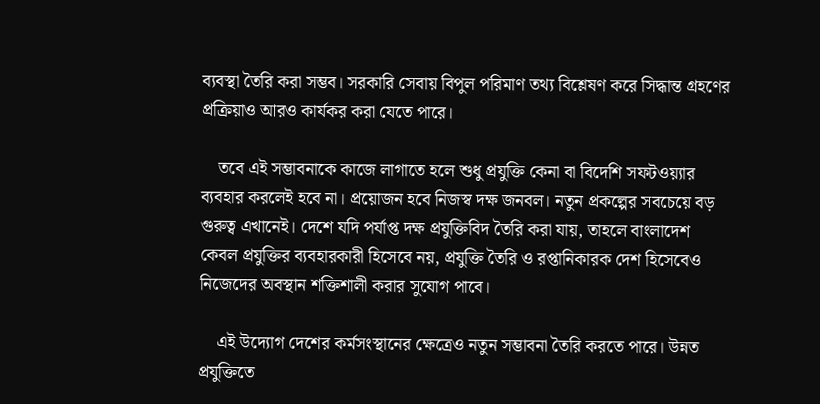ব্যবস্থা তৈরি করা সম্ভব। সরকারি সেবায় বিপুল পরিমাণ তথ্য বিশ্লেষণ করে সিদ্ধান্ত গ্রহণের প্রক্রিয়াও আরও কার্যকর করা যেতে পারে।

    তবে এই সম্ভাবনাকে কাজে লাগাতে হলে শুধু প্রযুক্তি কেনা বা বিদেশি সফটওয়্যার ব্যবহার করলেই হবে না। প্রয়োজন হবে নিজস্ব দক্ষ জনবল। নতুন প্রকল্পের সবচেয়ে বড় গুরুত্ব এখানেই। দেশে যদি পর্যাপ্ত দক্ষ প্রযুক্তিবিদ তৈরি করা যায়, তাহলে বাংলাদেশ কেবল প্রযুক্তির ব্যবহারকারী হিসেবে নয়, প্রযুক্তি তৈরি ও রপ্তানিকারক দেশ হিসেবেও নিজেদের অবস্থান শক্তিশালী করার সুযোগ পাবে।

    এই উদ্যোগ দেশের কর্মসংস্থানের ক্ষেত্রেও নতুন সম্ভাবনা তৈরি করতে পারে। উন্নত প্রযুক্তিতে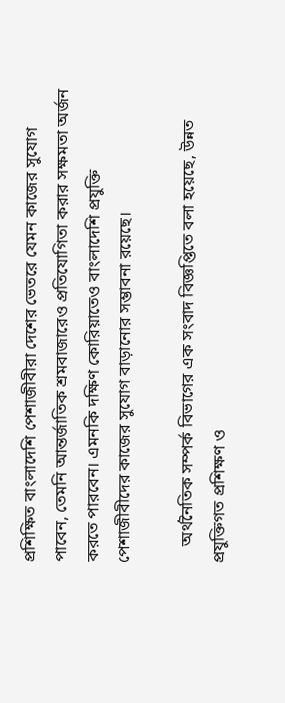প্রশিক্ষিত বাংলাদেশি পেশাজীবীরা দেশের ভেতরে যেমন কাজের সুযোগ পাবেন, তেমনি আন্তর্জাতিক শ্রমবাজারেও প্রতিযোগিতা করার সক্ষমতা অর্জন করতে পারবেন। এমনকি দক্ষিণ কোরিয়াতেও বাংলাদেশি প্রযুক্তি পেশাজীবীদের কাজের সুযোগ বাড়ানোর সম্ভাবনা রয়েছে।

    অর্থনৈতিক সম্পর্ক বিভাগের এক সংবাদ বিজ্ঞপ্তিতে বলা হয়েছে, উন্নত প্রযুক্তিগত প্রশিক্ষণ ও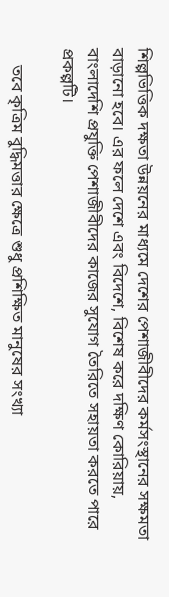শিল্পভিত্তিক দক্ষতা উন্নয়নের মাধ্যমে দেশের পেশাজীবীদের কর্মসংস্থানের সক্ষমতা বাড়ানো হবে। এর ফলে দেশে এবং বিদেশে, বিশেষ করে দক্ষিণ কোরিয়ায়, বাংলাদেশি প্রযুক্তি পেশাজীবীদের কাজের সুযোগ তৈরিতে সহায়তা করতে পারে প্রকল্পটি।

    তবে কৃত্রিম বুদ্ধিমত্তার ক্ষেত্রে শুধু প্রশিক্ষিত মানুষের সংখ্যা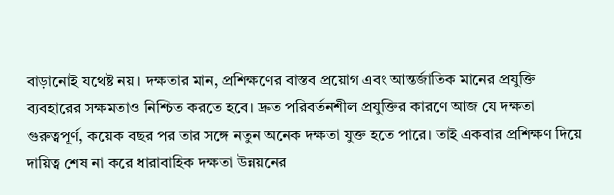বাড়ানোই যথেষ্ট নয়। দক্ষতার মান, প্রশিক্ষণের বাস্তব প্রয়োগ এবং আন্তর্জাতিক মানের প্রযুক্তি ব্যবহারের সক্ষমতাও নিশ্চিত করতে হবে। দ্রুত পরিবর্তনশীল প্রযুক্তির কারণে আজ যে দক্ষতা গুরুত্বপূর্ণ, কয়েক বছর পর তার সঙ্গে নতুন অনেক দক্ষতা যুক্ত হতে পারে। তাই একবার প্রশিক্ষণ দিয়ে দায়িত্ব শেষ না করে ধারাবাহিক দক্ষতা উন্নয়নের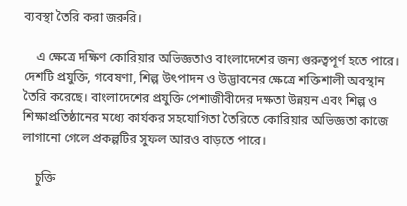ব্যবস্থা তৈরি করা জরুরি।

    এ ক্ষেত্রে দক্ষিণ কোরিয়ার অভিজ্ঞতাও বাংলাদেশের জন্য গুরুত্বপূর্ণ হতে পারে। দেশটি প্রযুক্তি, গবেষণা, শিল্প উৎপাদন ও উদ্ভাবনের ক্ষেত্রে শক্তিশালী অবস্থান তৈরি করেছে। বাংলাদেশের প্রযুক্তি পেশাজীবীদের দক্ষতা উন্নয়ন এবং শিল্প ও শিক্ষাপ্রতিষ্ঠানের মধ্যে কার্যকর সহযোগিতা তৈরিতে কোরিয়ার অভিজ্ঞতা কাজে লাগানো গেলে প্রকল্পটির সুফল আরও বাড়তে পারে।

    চুক্তি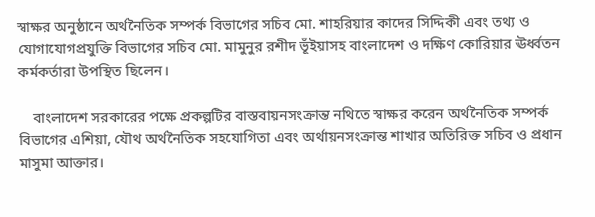স্বাক্ষর অনুষ্ঠানে অর্থনৈতিক সম্পর্ক বিভাগের সচিব মো. শাহরিয়ার কাদের সিদ্দিকী এবং তথ্য ও যোগাযোগপ্রযুক্তি বিভাগের সচিব মো. মামুনুর রশীদ ভূঁইয়াসহ বাংলাদেশ ও দক্ষিণ কোরিয়ার ঊর্ধ্বতন কর্মকর্তারা উপস্থিত ছিলেন।

    বাংলাদেশ সরকারের পক্ষে প্রকল্পটির বাস্তবায়নসংক্রান্ত নথিতে স্বাক্ষর করেন অর্থনৈতিক সম্পর্ক বিভাগের এশিয়া, যৌথ অর্থনৈতিক সহযোগিতা এবং অর্থায়নসংক্রান্ত শাখার অতিরিক্ত সচিব ও প্রধান মাসুমা আক্তার।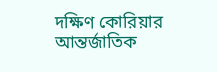দক্ষিণ কোরিয়ার আন্তর্জাতিক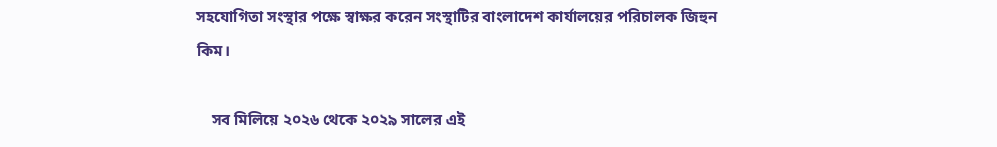সহযোগিতা সংস্থার পক্ষে স্বাক্ষর করেন সংস্থাটির বাংলাদেশ কার্যালয়ের পরিচালক জিহুন কিম।

    সব মিলিয়ে ২০২৬ থেকে ২০২৯ সালের এই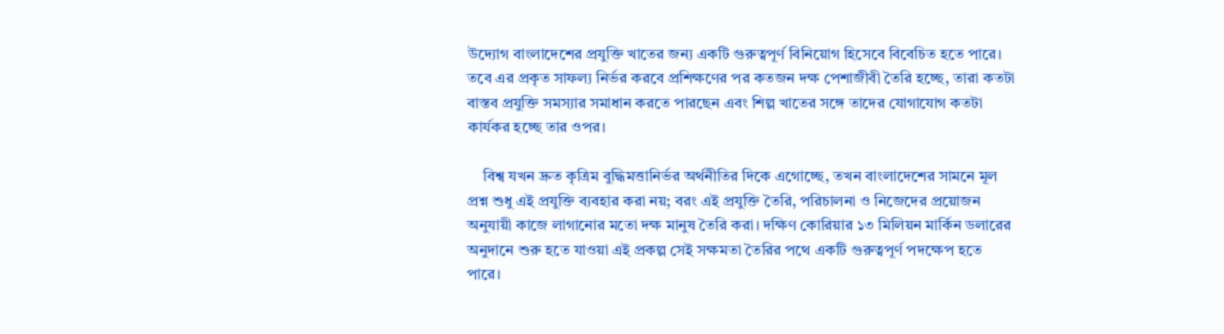উদ্যোগ বাংলাদেশের প্রযুক্তি খাতের জন্য একটি গুরুত্বপূর্ণ বিনিয়োগ হিসেবে বিবেচিত হতে পারে। তবে এর প্রকৃত সাফল্য নির্ভর করবে প্রশিক্ষণের পর কতজন দক্ষ পেশাজীবী তৈরি হচ্ছে, তারা কতটা বাস্তব প্রযুক্তি সমস্যার সমাধান করতে পারছেন এবং শিল্প খাতের সঙ্গে তাদের যোগাযোগ কতটা কার্যকর হচ্ছে তার ওপর।

    বিশ্ব যখন দ্রুত কৃত্রিম বুদ্ধিমত্তানির্ভর অর্থনীতির দিকে এগোচ্ছে, তখন বাংলাদেশের সামনে মূল প্রশ্ন শুধু এই প্রযুক্তি ব্যবহার করা নয়; বরং এই প্রযুক্তি তৈরি, পরিচালনা ও নিজেদের প্রয়োজন অনুযায়ী কাজে লাগানোর মতো দক্ষ মানুষ তৈরি করা। দক্ষিণ কোরিয়ার ১৩ মিলিয়ন মার্কিন ডলারের অনুদানে শুরু হতে যাওয়া এই প্রকল্প সেই সক্ষমতা তৈরির পথে একটি গুরুত্বপূর্ণ পদক্ষেপ হতে পারে।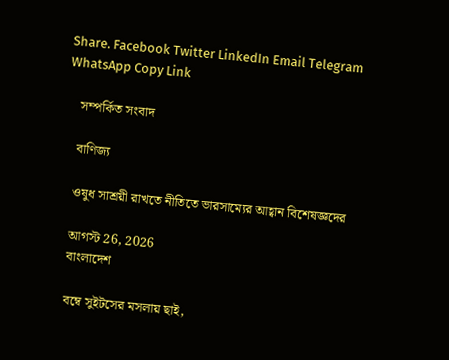Share. Facebook Twitter LinkedIn Email Telegram WhatsApp Copy Link

    সম্পর্কিত সংবাদ

    বাণিজ্য

    ওষুধ সাশ্রয়ী রাখতে নীতিতে ভারসাম্যের আহ্বান বিশেষজ্ঞদের

    আগস্ট 26, 2026
    বাংলাদেশ

    বম্বে সুইটসের মসলায় ছাই,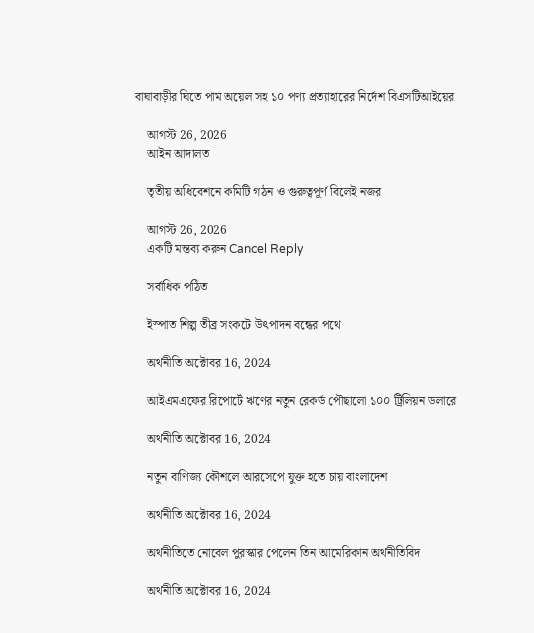বাঘাবাড়ীর ঘিতে পাম অয়েল সহ ১০ পণ্য প্রত্যাহারের নির্দেশ বিএসটিআইয়ের

    আগস্ট 26, 2026
    আইন আদালত

    তৃতীয় অধিবেশনে কমিটি গঠন ও গুরুত্বপূর্ণ বিলেই নজর

    আগস্ট 26, 2026
    একটি মন্তব্য করুন Cancel Reply

    সর্বাধিক পঠিত

    ইস্পাত শিল্প তীব্র সংকটে উৎপাদন বন্ধের পথে

    অর্থনীতি অক্টোবর 16, 2024

    আইএমএফের রিপোর্টে ঋণের নতুন রেকর্ড পৌছালো ১০০ ট্রিলিয়ন ডলারে

    অর্থনীতি অক্টোবর 16, 2024

    নতুন বাণিজ্য কৌশলে আরসেপে যুক্ত হতে চায় বাংলাদেশ

    অর্থনীতি অক্টোবর 16, 2024

    অর্থনীতিতে নোবেল পুরস্কার পেলেন তিন আমেরিকান অর্থনীতিবিদ

    অর্থনীতি অক্টোবর 16, 2024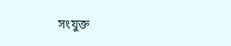সংযুক্ত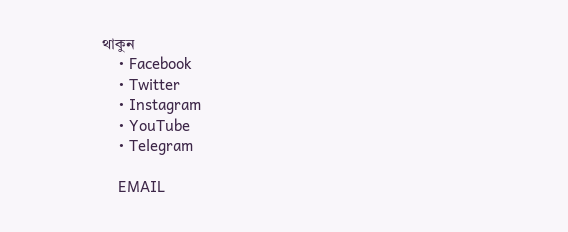থাকুন
    • Facebook
    • Twitter
    • Instagram
    • YouTube
    • Telegram

    EMAIL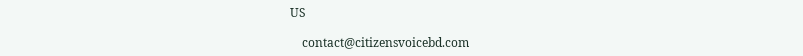US

    contact@citizensvoicebd.com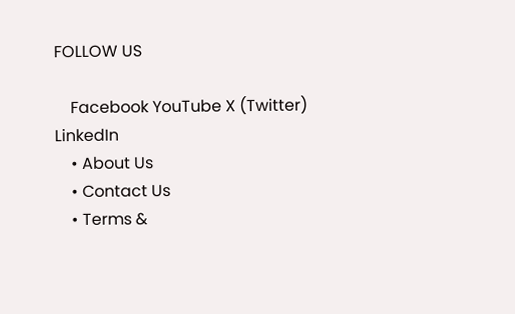FOLLOW US

    Facebook YouTube X (Twitter) LinkedIn
    • About Us
    • Contact Us
    • Terms &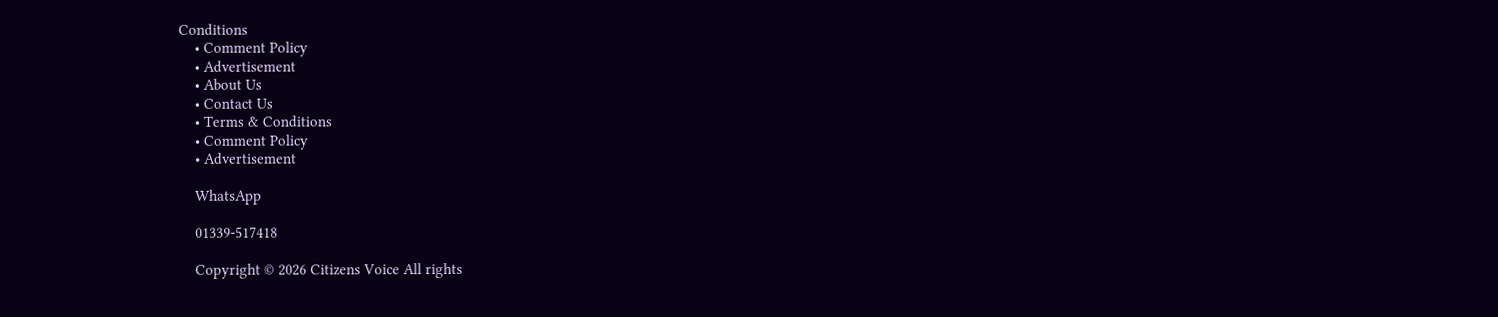Conditions
    • Comment Policy
    • Advertisement
    • About Us
    • Contact Us
    • Terms & Conditions
    • Comment Policy
    • Advertisement

    WhatsApp

    01339-517418

    Copyright © 2026 Citizens Voice All rights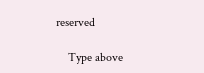reserved

    Type above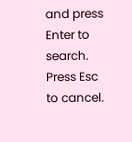and press Enter to search. Press Esc to cancel.